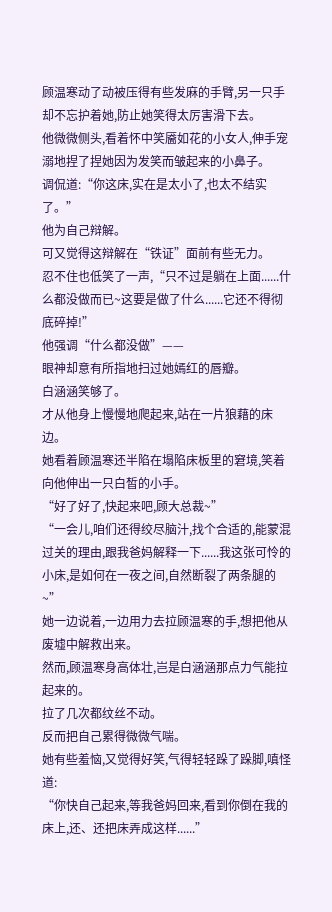顾温寒动了动被压得有些发麻的手臂,另一只手却不忘护着她,防止她笑得太厉害滑下去。
他微微侧头,看着怀中笑靥如花的小女人,伸手宠溺地捏了捏她因为发笑而皱起来的小鼻子。
调侃道:“你这床,实在是太小了,也太不结实了。”
他为自己辩解。
可又觉得这辩解在“铁证”面前有些无力。
忍不住也低笑了一声,“只不过是躺在上面......什么都没做而已~这要是做了什么......它还不得彻底碎掉!”
他强调“什么都没做”——
眼神却意有所指地扫过她嫣红的唇瓣。
白涵涵笑够了。
才从他身上慢慢地爬起来,站在一片狼藉的床边。
她看着顾温寒还半陷在塌陷床板里的窘境,笑着向他伸出一只白皙的小手。
“好了好了,快起来吧,顾大总裁~”
“一会儿,咱们还得绞尽脑汁,找个合适的,能蒙混过关的理由,跟我爸妈解释一下......我这张可怜的小床,是如何在一夜之间,自然断裂了两条腿的~”
她一边说着,一边用力去拉顾温寒的手,想把他从废墟中解救出来。
然而,顾温寒身高体壮,岂是白涵涵那点力气能拉起来的。
拉了几次都纹丝不动。
反而把自己累得微微气喘。
她有些羞恼,又觉得好笑,气得轻轻跺了跺脚,嗔怪道:
“你快自己起来,等我爸妈回来,看到你倒在我的床上,还、还把床弄成这样......”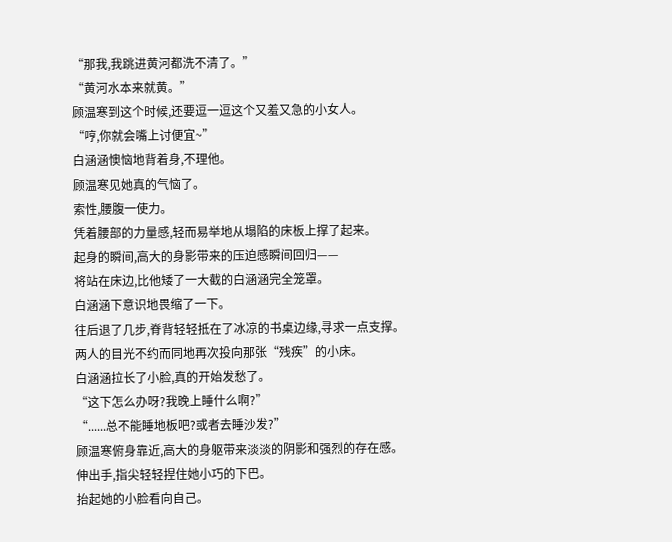“那我,我跳进黄河都洗不清了。”
“黄河水本来就黄。”
顾温寒到这个时候,还要逗一逗这个又羞又急的小女人。
“哼,你就会嘴上讨便宜~”
白涵涵懊恼地背着身,不理他。
顾温寒见她真的气恼了。
索性,腰腹一使力。
凭着腰部的力量感,轻而易举地从塌陷的床板上撑了起来。
起身的瞬间,高大的身影带来的压迫感瞬间回归——
将站在床边,比他矮了一大截的白涵涵完全笼罩。
白涵涵下意识地畏缩了一下。
往后退了几步,脊背轻轻抵在了冰凉的书桌边缘,寻求一点支撑。
两人的目光不约而同地再次投向那张“残疾”的小床。
白涵涵拉长了小脸,真的开始发愁了。
“这下怎么办呀?我晚上睡什么啊?”
“......总不能睡地板吧?或者去睡沙发?”
顾温寒俯身靠近,高大的身躯带来淡淡的阴影和强烈的存在感。
伸出手,指尖轻轻捏住她小巧的下巴。
抬起她的小脸看向自己。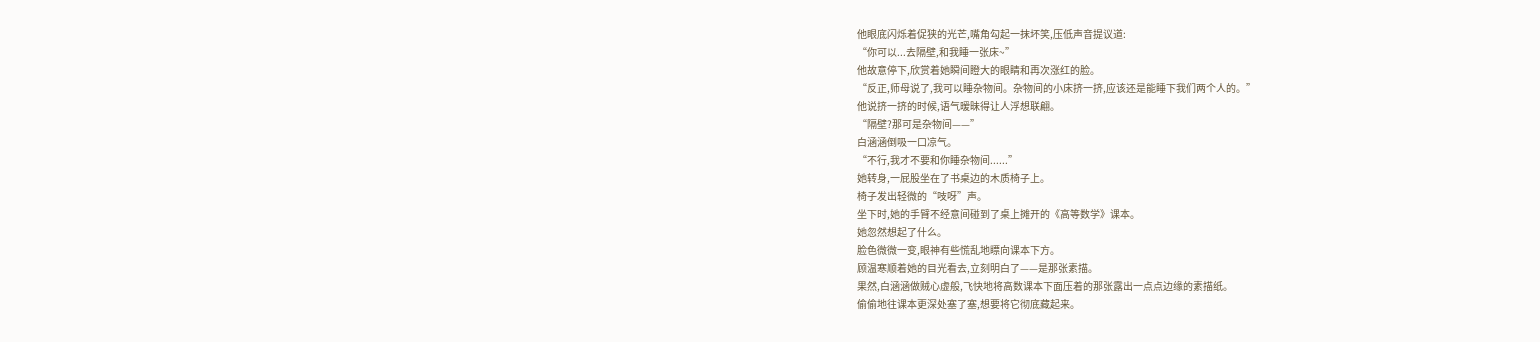他眼底闪烁着促狭的光芒,嘴角勾起一抹坏笑,压低声音提议道:
“你可以...去隔壁,和我睡一张床~”
他故意停下,欣赏着她瞬间瞪大的眼睛和再次涨红的脸。
“反正,师母说了,我可以睡杂物间。杂物间的小床挤一挤,应该还是能睡下我们两个人的。”
他说挤一挤的时候,语气暧昧得让人浮想联翩。
“隔壁?那可是杂物间——”
白涵涵倒吸一口凉气。
“不行,我才不要和你睡杂物间......”
她转身,一屁股坐在了书桌边的木质椅子上。
椅子发出轻微的“吱呀”声。
坐下时,她的手臂不经意间碰到了桌上摊开的《高等数学》课本。
她忽然想起了什么。
脸色微微一变,眼神有些慌乱地瞟向课本下方。
顾温寒顺着她的目光看去,立刻明白了——是那张素描。
果然,白涵涵做贼心虚般,飞快地将高数课本下面压着的那张露出一点点边缘的素描纸。
偷偷地往课本更深处塞了塞,想要将它彻底藏起来。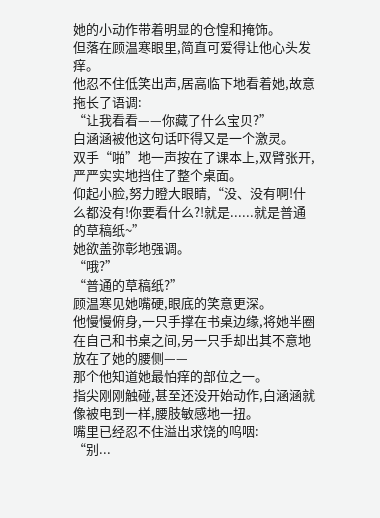她的小动作带着明显的仓惶和掩饰。
但落在顾温寒眼里,简直可爱得让他心头发痒。
他忍不住低笑出声,居高临下地看着她,故意拖长了语调:
“让我看看——你藏了什么宝贝?”
白涵涵被他这句话吓得又是一个激灵。
双手“啪”地一声按在了课本上,双臂张开,严严实实地挡住了整个桌面。
仰起小脸,努力瞪大眼睛,“没、没有啊!什么都没有!你要看什么?!就是......就是普通的草稿纸~”
她欲盖弥彰地强调。
“哦?”
“普通的草稿纸?”
顾温寒见她嘴硬,眼底的笑意更深。
他慢慢俯身,一只手撑在书桌边缘,将她半圈在自己和书桌之间,另一只手却出其不意地放在了她的腰侧——
那个他知道她最怕痒的部位之一。
指尖刚刚触碰,甚至还没开始动作,白涵涵就像被电到一样,腰肢敏感地一扭。
嘴里已经忍不住溢出求饶的呜咽:
“别...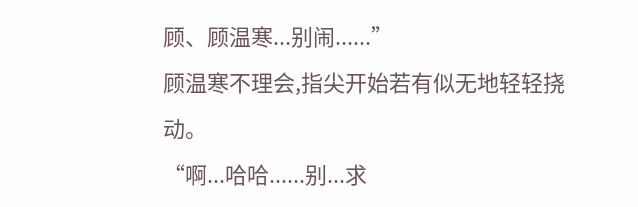顾、顾温寒...别闹......”
顾温寒不理会,指尖开始若有似无地轻轻挠动。
“啊...哈哈......别...求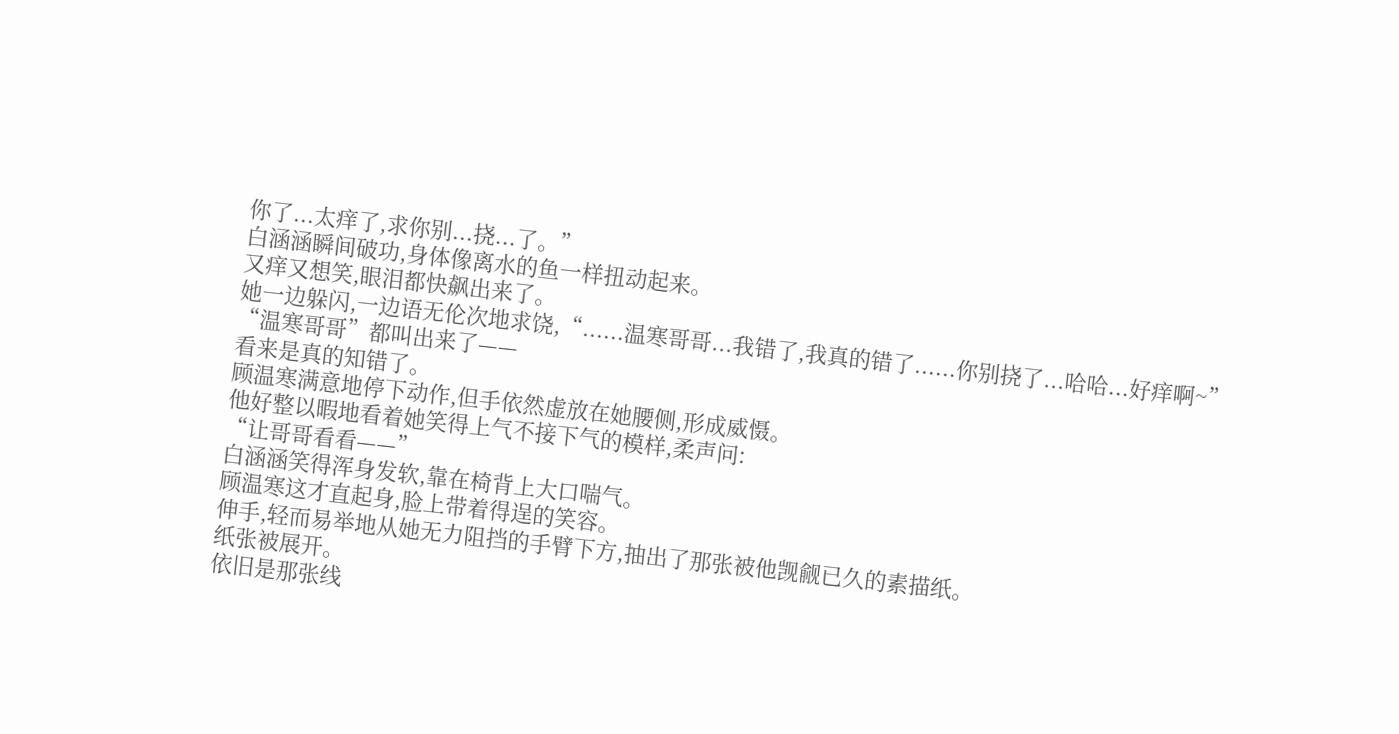你了...太痒了,求你别...挠...了。”
白涵涵瞬间破功,身体像离水的鱼一样扭动起来。
又痒又想笑,眼泪都快飙出来了。
她一边躲闪,一边语无伦次地求饶,“......温寒哥哥...我错了,我真的错了......你别挠了...哈哈...好痒啊~”
“温寒哥哥”都叫出来了——
看来是真的知错了。
顾温寒满意地停下动作,但手依然虚放在她腰侧,形成威慑。
他好整以暇地看着她笑得上气不接下气的模样,柔声问:
“让哥哥看看——”
白涵涵笑得浑身发软,靠在椅背上大口喘气。
顾温寒这才直起身,脸上带着得逞的笑容。
伸手,轻而易举地从她无力阻挡的手臂下方,抽出了那张被他觊觎已久的素描纸。
纸张被展开。
依旧是那张线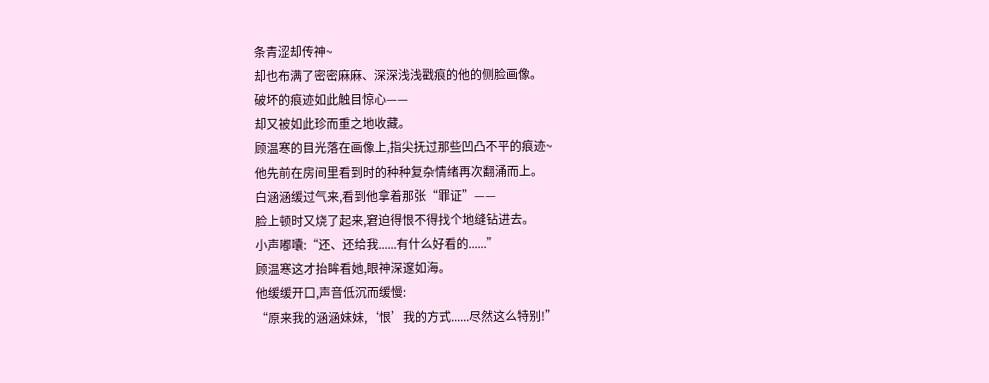条青涩却传神~
却也布满了密密麻麻、深深浅浅戳痕的他的侧脸画像。
破坏的痕迹如此触目惊心——
却又被如此珍而重之地收藏。
顾温寒的目光落在画像上,指尖抚过那些凹凸不平的痕迹~
他先前在房间里看到时的种种复杂情绪再次翻涌而上。
白涵涵缓过气来,看到他拿着那张“罪证”——
脸上顿时又烧了起来,窘迫得恨不得找个地缝钻进去。
小声嘟囔:“还、还给我......有什么好看的......”
顾温寒这才抬眸看她,眼神深邃如海。
他缓缓开口,声音低沉而缓慢:
“原来我的涵涵妹妹,‘恨’我的方式......尽然这么特别!”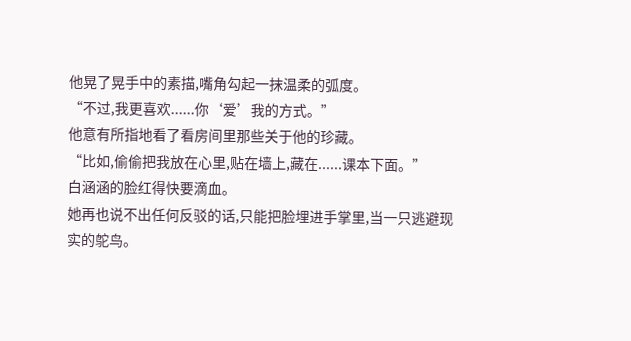他晃了晃手中的素描,嘴角勾起一抹温柔的弧度。
“不过,我更喜欢......你‘爱’我的方式。”
他意有所指地看了看房间里那些关于他的珍藏。
“比如,偷偷把我放在心里,贴在墙上,藏在......课本下面。”
白涵涵的脸红得快要滴血。
她再也说不出任何反驳的话,只能把脸埋进手掌里,当一只逃避现实的鸵鸟。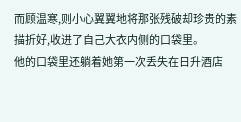而顾温寒,则小心翼翼地将那张残破却珍贵的素描折好,收进了自己大衣内侧的口袋里。
他的口袋里还躺着她第一次丢失在日升酒店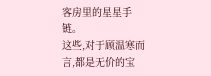客房里的星星手链。
这些,对于顾温寒而言,都是无价的宝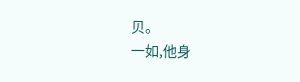贝。
一如,他身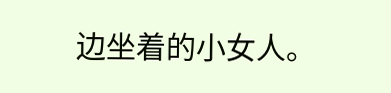边坐着的小女人。